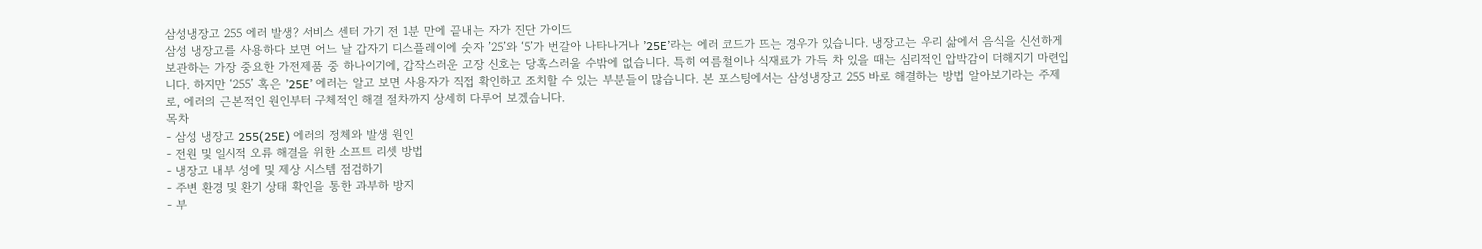삼성냉장고 255 에러 발생? 서비스 센터 가기 전 1분 만에 끝내는 자가 진단 가이드
삼성 냉장고를 사용하다 보면 어느 날 갑자기 디스플레이에 숫자 ’25’와 ‘5’가 번갈아 나타나거나 ’25E’라는 에러 코드가 뜨는 경우가 있습니다. 냉장고는 우리 삶에서 음식을 신선하게 보관하는 가장 중요한 가전제품 중 하나이기에, 갑작스러운 고장 신호는 당혹스러울 수밖에 없습니다. 특히 여름철이나 식재료가 가득 차 있을 때는 심리적인 압박감이 더해지기 마련입니다. 하지만 ‘255’ 혹은 ’25E’ 에러는 알고 보면 사용자가 직접 확인하고 조치할 수 있는 부분들이 많습니다. 본 포스팅에서는 삼성냉장고 255 바로 해결하는 방법 알아보기라는 주제로, 에러의 근본적인 원인부터 구체적인 해결 절차까지 상세히 다루어 보겠습니다.
목차
- 삼성 냉장고 255(25E) 에러의 정체와 발생 원인
- 전원 및 일시적 오류 해결을 위한 소프트 리셋 방법
- 냉장고 내부 성에 및 제상 시스템 점검하기
- 주변 환경 및 환기 상태 확인을 통한 과부하 방지
- 부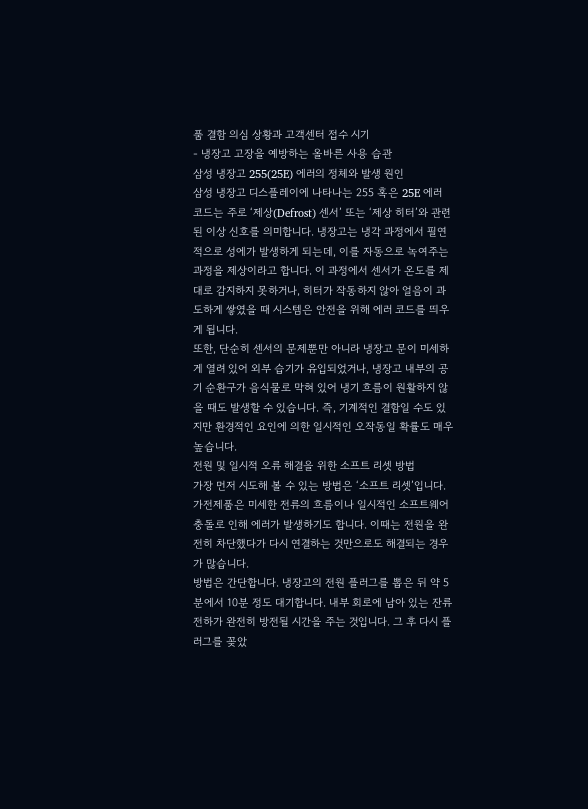품 결함 의심 상황과 고객센터 접수 시기
- 냉장고 고장을 예방하는 올바른 사용 습관
삼성 냉장고 255(25E) 에러의 정체와 발생 원인
삼성 냉장고 디스플레이에 나타나는 255 혹은 25E 에러 코드는 주로 ‘제상(Defrost) 센서’ 또는 ‘제상 히터’와 관련된 이상 신호를 의미합니다. 냉장고는 냉각 과정에서 필연적으로 성에가 발생하게 되는데, 이를 자동으로 녹여주는 과정을 제상이라고 합니다. 이 과정에서 센서가 온도를 제대로 감지하지 못하거나, 히터가 작동하지 않아 얼음이 과도하게 쌓였을 때 시스템은 안전을 위해 에러 코드를 띄우게 됩니다.
또한, 단순히 센서의 문제뿐만 아니라 냉장고 문이 미세하게 열려 있어 외부 습기가 유입되었거나, 냉장고 내부의 공기 순환구가 음식물로 막혀 있어 냉기 흐름이 원활하지 않을 때도 발생할 수 있습니다. 즉, 기계적인 결함일 수도 있지만 환경적인 요인에 의한 일시적인 오작동일 확률도 매우 높습니다.
전원 및 일시적 오류 해결을 위한 소프트 리셋 방법
가장 먼저 시도해 볼 수 있는 방법은 ‘소프트 리셋’입니다. 가전제품은 미세한 전류의 흐름이나 일시적인 소프트웨어 충돌로 인해 에러가 발생하기도 합니다. 이때는 전원을 완전히 차단했다가 다시 연결하는 것만으로도 해결되는 경우가 많습니다.
방법은 간단합니다. 냉장고의 전원 플러그를 뽑은 뒤 약 5분에서 10분 정도 대기합니다. 내부 회로에 남아 있는 잔류 전하가 완전히 방전될 시간을 주는 것입니다. 그 후 다시 플러그를 꽂았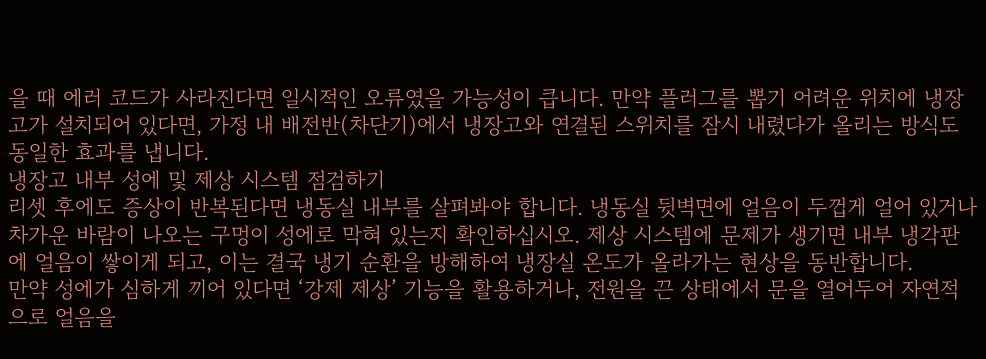을 때 에러 코드가 사라진다면 일시적인 오류였을 가능성이 큽니다. 만약 플러그를 뽑기 어려운 위치에 냉장고가 설치되어 있다면, 가정 내 배전반(차단기)에서 냉장고와 연결된 스위치를 잠시 내렸다가 올리는 방식도 동일한 효과를 냅니다.
냉장고 내부 성에 및 제상 시스템 점검하기
리셋 후에도 증상이 반복된다면 냉동실 내부를 살펴봐야 합니다. 냉동실 뒷벽면에 얼음이 두껍게 얼어 있거나 차가운 바람이 나오는 구멍이 성에로 막혀 있는지 확인하십시오. 제상 시스템에 문제가 생기면 내부 냉각판에 얼음이 쌓이게 되고, 이는 결국 냉기 순환을 방해하여 냉장실 온도가 올라가는 현상을 동반합니다.
만약 성에가 심하게 끼어 있다면 ‘강제 제상’ 기능을 활용하거나, 전원을 끈 상태에서 문을 열어두어 자연적으로 얼음을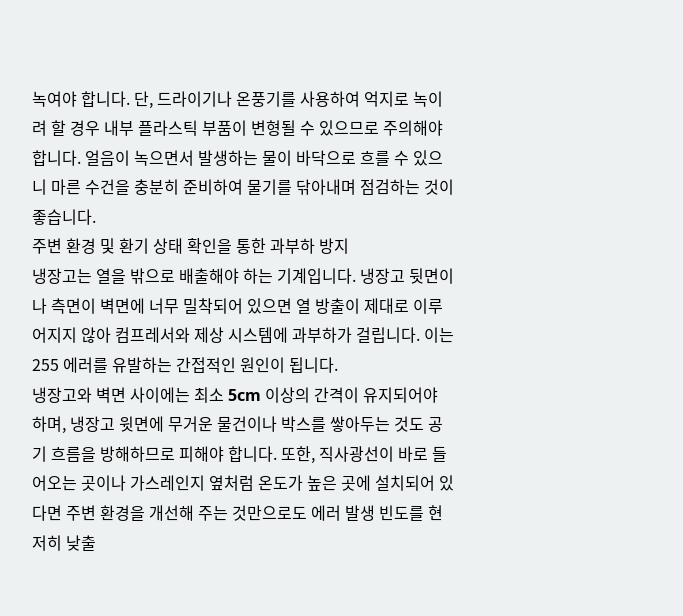녹여야 합니다. 단, 드라이기나 온풍기를 사용하여 억지로 녹이려 할 경우 내부 플라스틱 부품이 변형될 수 있으므로 주의해야 합니다. 얼음이 녹으면서 발생하는 물이 바닥으로 흐를 수 있으니 마른 수건을 충분히 준비하여 물기를 닦아내며 점검하는 것이 좋습니다.
주변 환경 및 환기 상태 확인을 통한 과부하 방지
냉장고는 열을 밖으로 배출해야 하는 기계입니다. 냉장고 뒷면이나 측면이 벽면에 너무 밀착되어 있으면 열 방출이 제대로 이루어지지 않아 컴프레서와 제상 시스템에 과부하가 걸립니다. 이는 255 에러를 유발하는 간접적인 원인이 됩니다.
냉장고와 벽면 사이에는 최소 5cm 이상의 간격이 유지되어야 하며, 냉장고 윗면에 무거운 물건이나 박스를 쌓아두는 것도 공기 흐름을 방해하므로 피해야 합니다. 또한, 직사광선이 바로 들어오는 곳이나 가스레인지 옆처럼 온도가 높은 곳에 설치되어 있다면 주변 환경을 개선해 주는 것만으로도 에러 발생 빈도를 현저히 낮출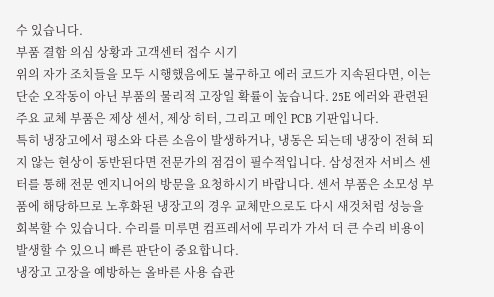수 있습니다.
부품 결함 의심 상황과 고객센터 접수 시기
위의 자가 조치들을 모두 시행했음에도 불구하고 에러 코드가 지속된다면, 이는 단순 오작동이 아닌 부품의 물리적 고장일 확률이 높습니다. 25E 에러와 관련된 주요 교체 부품은 제상 센서, 제상 히터, 그리고 메인 PCB 기판입니다.
특히 냉장고에서 평소와 다른 소음이 발생하거나, 냉동은 되는데 냉장이 전혀 되지 않는 현상이 동반된다면 전문가의 점검이 필수적입니다. 삼성전자 서비스 센터를 통해 전문 엔지니어의 방문을 요청하시기 바랍니다. 센서 부품은 소모성 부품에 해당하므로 노후화된 냉장고의 경우 교체만으로도 다시 새것처럼 성능을 회복할 수 있습니다. 수리를 미루면 컴프레서에 무리가 가서 더 큰 수리 비용이 발생할 수 있으니 빠른 판단이 중요합니다.
냉장고 고장을 예방하는 올바른 사용 습관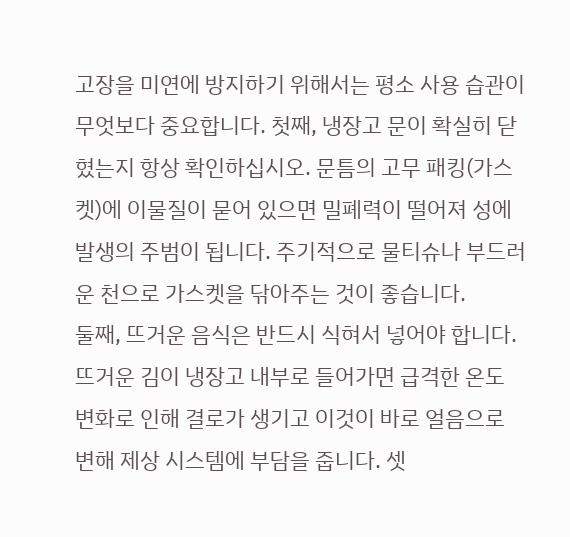고장을 미연에 방지하기 위해서는 평소 사용 습관이 무엇보다 중요합니다. 첫째, 냉장고 문이 확실히 닫혔는지 항상 확인하십시오. 문틈의 고무 패킹(가스켓)에 이물질이 묻어 있으면 밀폐력이 떨어져 성에 발생의 주범이 됩니다. 주기적으로 물티슈나 부드러운 천으로 가스켓을 닦아주는 것이 좋습니다.
둘째, 뜨거운 음식은 반드시 식혀서 넣어야 합니다. 뜨거운 김이 냉장고 내부로 들어가면 급격한 온도 변화로 인해 결로가 생기고 이것이 바로 얼음으로 변해 제상 시스템에 부담을 줍니다. 셋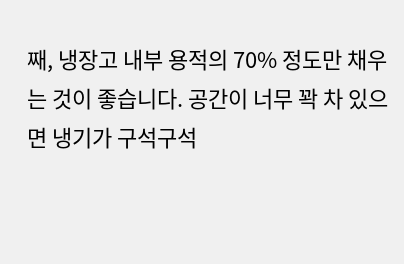째, 냉장고 내부 용적의 70% 정도만 채우는 것이 좋습니다. 공간이 너무 꽉 차 있으면 냉기가 구석구석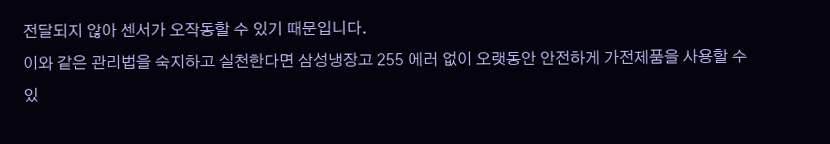전달되지 않아 센서가 오작동할 수 있기 때문입니다.
이와 같은 관리법을 숙지하고 실천한다면 삼성냉장고 255 에러 없이 오랫동안 안전하게 가전제품을 사용할 수 있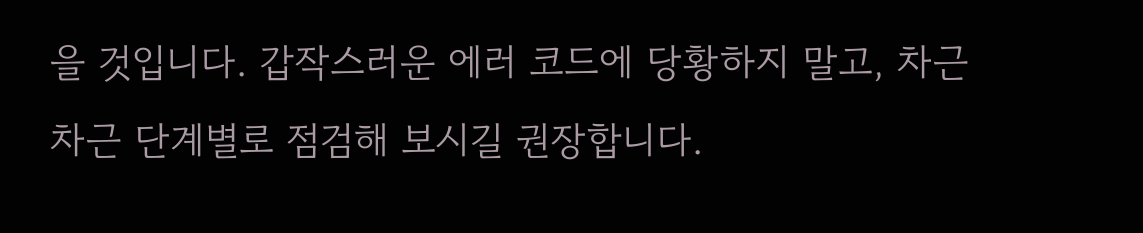을 것입니다. 갑작스러운 에러 코드에 당황하지 말고, 차근차근 단계별로 점검해 보시길 권장합니다.